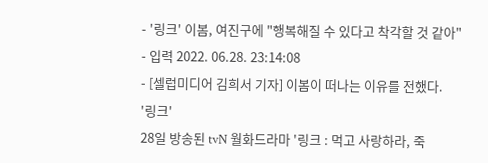- '링크' 이봄, 여진구에 "행복해질 수 있다고 착각할 것 같아"
- 입력 2022. 06.28. 23:14:08
- [셀럽미디어 김희서 기자] 이봄이 떠나는 이유를 전했다.
'링크'
28일 방송된 tvN 월화드라마 '링크 : 먹고 사랑하라, 죽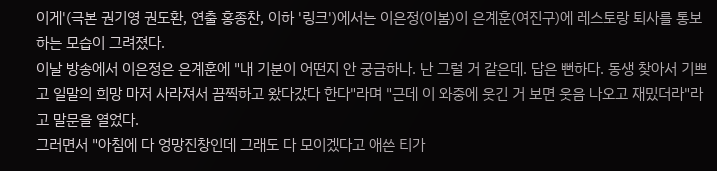이게'(극본 권기영 권도환, 연출 홍종찬, 이하 '링크')에서는 이은정(이봄)이 은계훈(여진구)에 레스토랑 퇴사를 통보하는 모습이 그려졌다.
이날 방송에서 이은정은 은계훈에 "내 기분이 어떤지 안 궁금하나. 난 그럴 거 같은데. 답은 뻔하다. 동생 찾아서 기쁘고 일말의 희망 마저 사라져서 끔찍하고 왔다갔다 한다"라며 "근데 이 와중에 웃긴 거 보면 웃음 나오고 재밌더라"라고 말문을 열었다.
그러면서 "아침에 다 엉망진창인데 그래도 다 모이겠다고 애쓴 티가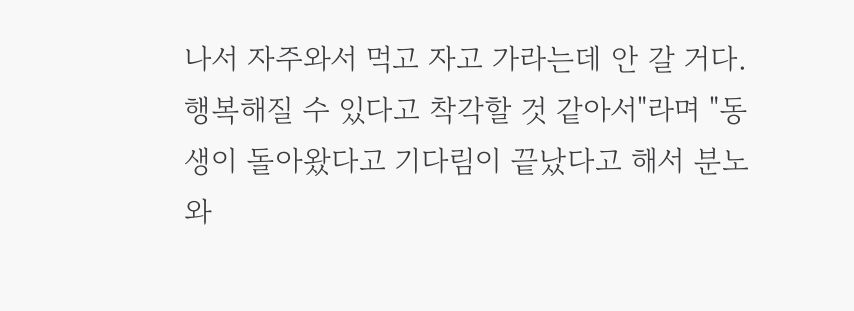나서 자주와서 먹고 자고 가라는데 안 갈 거다. 행복해질 수 있다고 착각할 것 같아서"라며 "동생이 돌아왔다고 기다림이 끝났다고 해서 분노와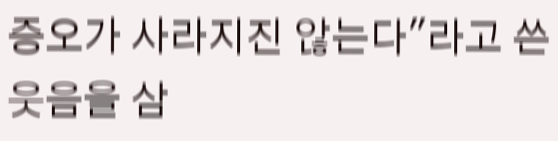증오가 사라지진 않는다"라고 쓴 웃음을 삼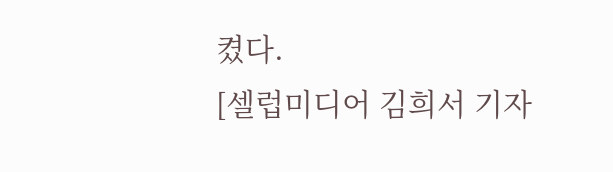켰다.
[셀럽미디어 김희서 기자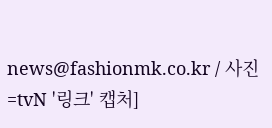news@fashionmk.co.kr / 사진=tvN '링크' 캡처]